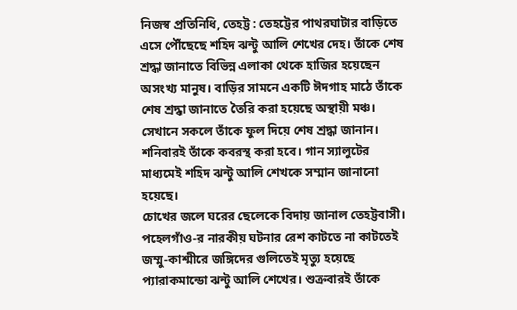নিজস্ব প্রতিনিধি, তেহট্ট : তেহট্টের পাথরঘাটার বাড়িতে এসে পৌঁছেছে শহিদ ঝন্টু আলি শেখের দেহ। তাঁকে শেষ শ্রদ্ধা জানাতে বিভিন্ন এলাকা থেকে হাজির হয়েছেন অসংখ্য মানুষ। বাড়ির সামনে একটি ঈদগাহ মাঠে তাঁকে শেষ শ্রদ্ধা জানাতে তৈরি করা হয়েছে অস্থায়ী মঞ্চ। সেখানে সকলে তাঁকে ফুল দিয়ে শেষ শ্রদ্ধা জানান। শনিবারই তাঁকে কবরস্থ করা হবে। গান স্যালুটের মাধ্যমেই শহিদ ঝন্টু আলি শেখকে সম্মান জানানো হয়েছে।
চোখের জলে ঘরের ছেলেকে বিদায় জানাল তেহট্টবাসী। পহেলগাঁও-র নারকীয় ঘটনার রেশ কাটতে না কাটতেই জম্মু-কাশ্মীরে জঙ্গিদের গুলিতেই মৃত্যু হয়েছে প্যারাকমান্ডো ঝন্টু আলি শেখের। শুক্রবারই তাঁকে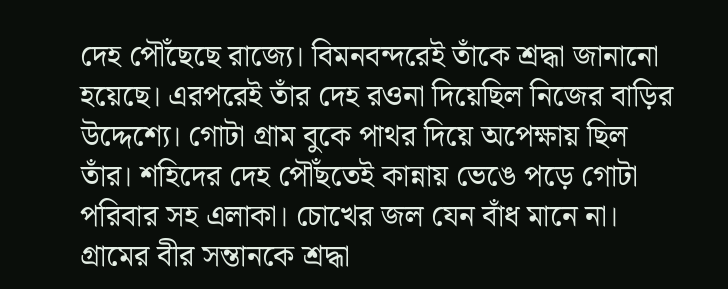দেহ পৌঁছেছে রাজ্যে। বিমনবন্দরেই তাঁকে শ্রদ্ধা জানানো হয়েছে। এরপরেই তাঁর দেহ রওনা দিয়েছিল নিজের বাড়ির উদ্দেশ্যে। গোটা গ্রাম বুকে পাথর দিয়ে অপেক্ষায় ছিল তাঁর। শহিদের দেহ পৌঁছতেই কান্নায় ভেঙে পড়ে গোটা পরিবার সহ এলাকা। চোখের জল যেন বাঁধ মানে না। গ্রামের বীর সন্তানকে শ্রদ্ধা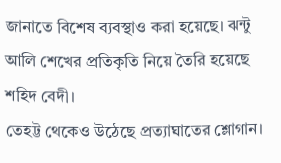জানাতে বিশেষ ব্যবস্থাও করা হয়েছে। ঝন্টু আলি শেখের প্রতিকৃতি নিয়ে তৈরি হয়েছে শহিদ বেদী।
তেহট্ট থেকেও উঠেছে প্রত্যাঘাতের শ্লোগান।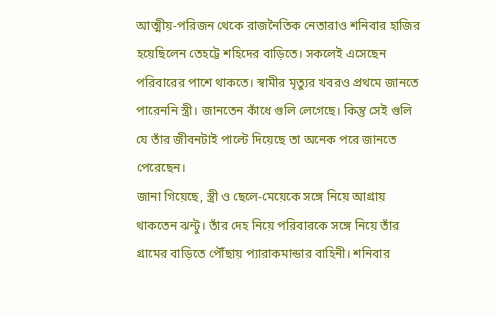আত্মীয়-পরিজন থেকে রাজনৈতিক নেতারাও শনিবার হাজির হয়েছিলেন তেহট্টে শহিদের বাড়িতে। সকলেই এসেছেন পরিবারের পাশে থাকতে। স্বামীর মৃত্যুর খবরও প্রথমে জানতে পারেননি স্ত্রী। জানতেন কাঁধে গুলি লেগেছে। কিন্তু সেই গুলি যে তাঁর জীবনটাই পাল্টে দিয়েছে তা অনেক পরে জানতে পেরেছেন।
জানা গিয়েছে, স্ত্রী ও ছেলে-মেয়েকে সঙ্গে নিয়ে আগ্রায় থাকতেন ঝন্টু। তাঁর দেহ নিয়ে পরিবারকে সঙ্গে নিয়ে তাঁর গ্রামের বাড়িতে পৌঁছায় প্যারাকমান্ডার বাহিনী। শনিবার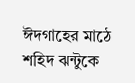ঈদগাহের মাঠে শহিদ ঝন্টুকে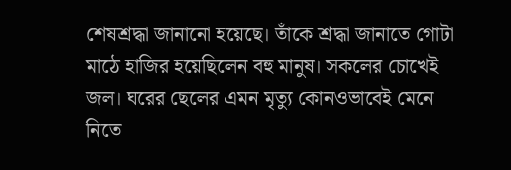শেষশ্রদ্ধা জানানো হয়েছে। তাঁকে শ্রদ্ধা জানাতে গোটা মাঠে হাজির হয়েছিলেন বহু মানুষ। সকলের চোখেই জল। ঘরের ছেলের এমন মৃত্যু কোনওভাবেই মেনে নিতে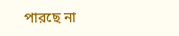পারছে না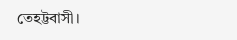তেহট্টবাসী।